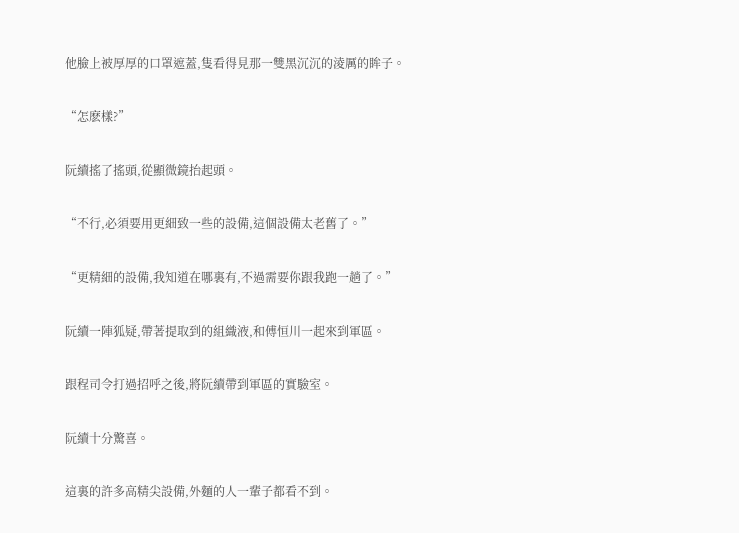他臉上被厚厚的口罩遮蓋,隻看得見那一雙黑沉沉的淩厲的眸子。

“怎麽樣?”

阮續搖了搖頭,從顯微鏡抬起頭。

“不行,必須要用更細致一些的設備,這個設備太老舊了。”

“更精細的設備,我知道在哪裏有,不過需要你跟我跑一趟了。”

阮續一陣狐疑,帶著提取到的組織液,和傅恒川一起來到軍區。

跟程司令打過招呼之後,將阮續帶到軍區的實驗室。

阮續十分驚喜。

這裏的許多高精尖設備,外麵的人一輩子都看不到。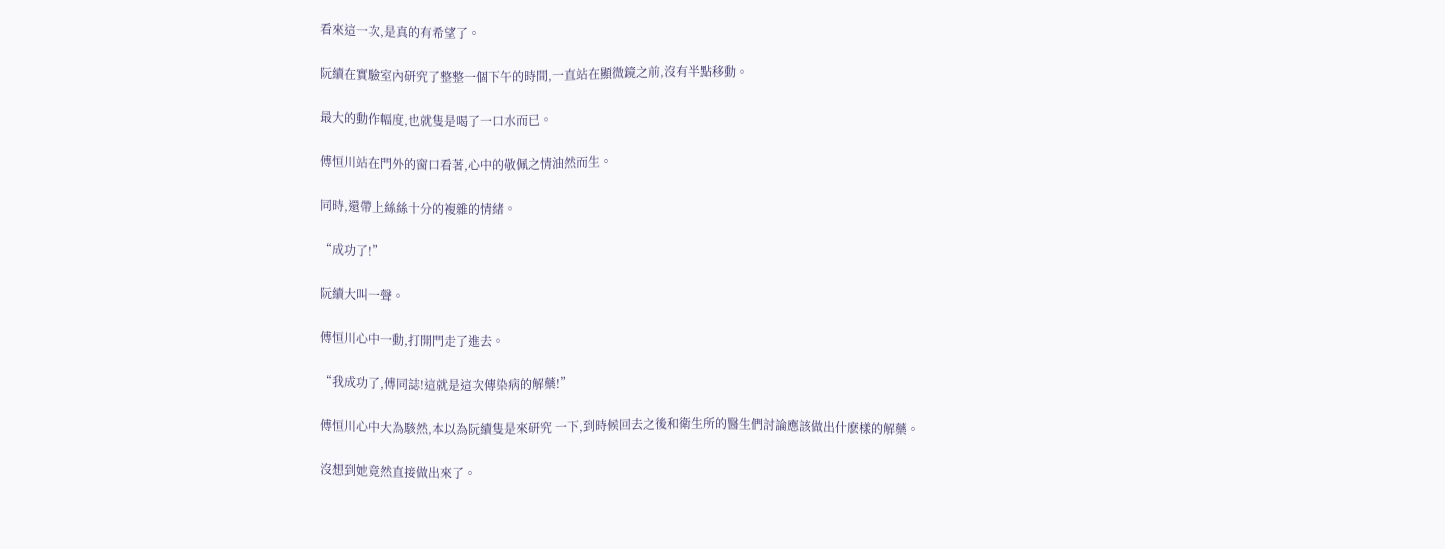看來這一次,是真的有希望了。

阮續在實驗室內研究了整整一個下午的時間,一直站在顯微鏡之前,沒有半點移動。

最大的動作幅度,也就隻是喝了一口水而已。

傅恒川站在門外的窗口看著,心中的敬佩之情油然而生。

同時,還帶上絲絲十分的複雜的情緒。

“成功了!”

阮續大叫一聲。

傅恒川心中一動,打開門走了進去。

“我成功了,傅同誌!這就是這次傳染病的解藥!”

傅恒川心中大為駭然,本以為阮續隻是來研究 一下,到時候回去之後和衛生所的醫生們討論應該做出什麽樣的解藥。

沒想到她竟然直接做出來了。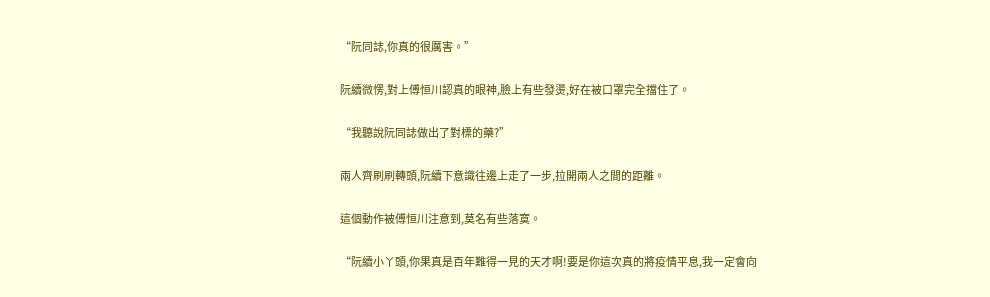“阮同誌,你真的很厲害。”

阮續微愣,對上傅恒川認真的眼神,臉上有些發燙,好在被口罩完全擋住了。

“我聽說阮同誌做出了對標的藥?”

兩人齊刷刷轉頭,阮續下意識往邊上走了一步,拉開兩人之間的距離。

這個動作被傅恒川注意到,莫名有些落寞。

“阮續小丫頭,你果真是百年難得一見的天才啊!要是你這次真的將疫情平息,我一定會向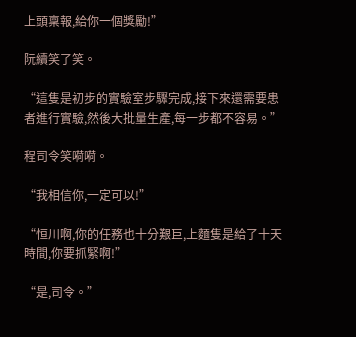上頭稟報,給你一個獎勵!”

阮續笑了笑。

“這隻是初步的實驗室步驟完成,接下來還需要患者進行實驗,然後大批量生產,每一步都不容易。”

程司令笑嗬嗬。

“我相信你,一定可以!”

“恒川啊,你的任務也十分艱巨,上麵隻是給了十天時間,你要抓緊啊!”

“是,司令。”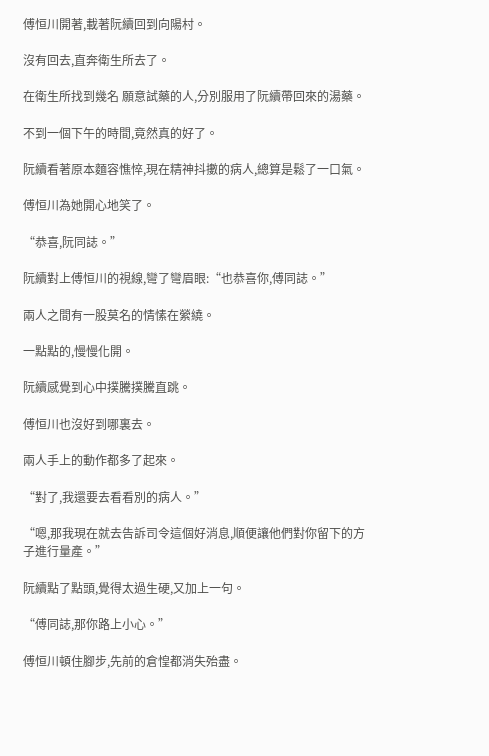傅恒川開著,載著阮續回到向陽村。

沒有回去,直奔衛生所去了。

在衛生所找到幾名 願意試藥的人,分別服用了阮續帶回來的湯藥。

不到一個下午的時間,竟然真的好了。

阮續看著原本麵容憔悴,現在精神抖擻的病人,總算是鬆了一口氣。

傅恒川為她開心地笑了。

“恭喜,阮同誌。”

阮續對上傅恒川的視線,彎了彎眉眼:“也恭喜你,傅同誌。”

兩人之間有一股莫名的情愫在縈繞。

一點點的,慢慢化開。

阮續感覺到心中撲騰撲騰直跳。

傅恒川也沒好到哪裏去。

兩人手上的動作都多了起來。

“對了,我還要去看看別的病人。”

“嗯,那我現在就去告訴司令這個好消息,順便讓他們對你留下的方子進行量產。”

阮續點了點頭,覺得太過生硬,又加上一句。

“傅同誌,那你路上小心。”

傅恒川頓住腳步,先前的倉惶都消失殆盡。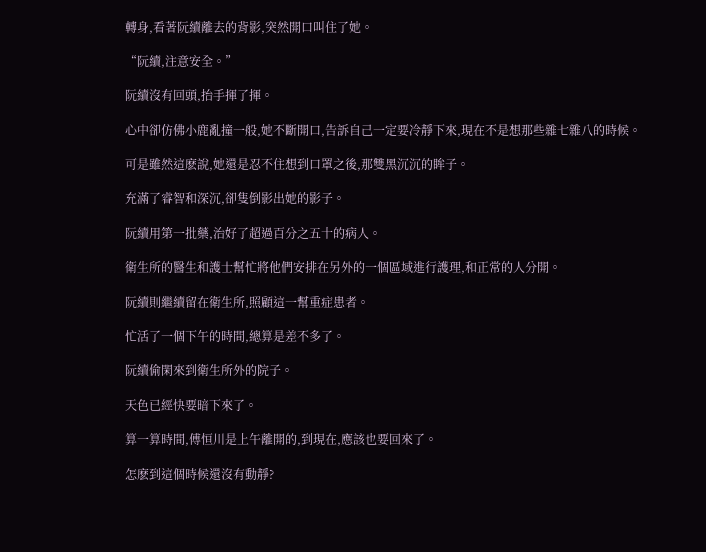轉身,看著阮續離去的背影,突然開口叫住了她。

“阮續,注意安全。”

阮續沒有回頭,抬手揮了揮。

心中卻仿佛小鹿亂撞一般,她不斷開口,告訴自己一定要冷靜下來,現在不是想那些雜七雜八的時候。

可是雖然這麽說,她還是忍不住想到口罩之後,那雙黑沉沉的眸子。

充滿了睿智和深沉,卻隻倒影出她的影子。

阮續用第一批藥,治好了超過百分之五十的病人。

衛生所的醫生和護士幫忙將他們安排在另外的一個區域進行護理,和正常的人分開。

阮續則繼續留在衛生所,照顧這一幫重症患者。

忙活了一個下午的時間,總算是差不多了。

阮續偷閑來到衛生所外的院子。

天色已經快要暗下來了。

算一算時間,傅恒川是上午離開的,到現在,應該也要回來了。

怎麽到這個時候還沒有動靜?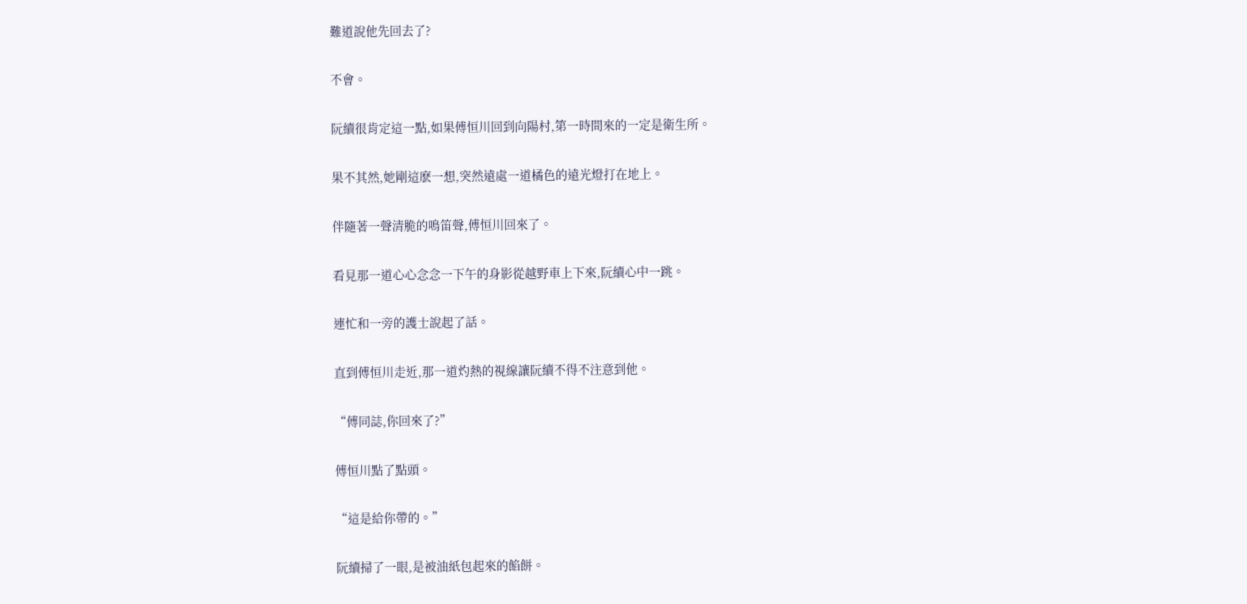難道說他先回去了?

不會。

阮續很肯定這一點,如果傅恒川回到向陽村,第一時間來的一定是衛生所。

果不其然,她剛這麽一想,突然遠處一道橘色的遠光燈打在地上。

伴隨著一聲清脆的鳴笛聲,傅恒川回來了。

看見那一道心心念念一下午的身影從越野車上下來,阮續心中一跳。

連忙和一旁的護士說起了話。

直到傅恒川走近,那一道灼熱的視線讓阮續不得不注意到他。

“傅同誌,你回來了?”

傅恒川點了點頭。

“這是給你帶的。”

阮續掃了一眼,是被油紙包起來的餡餅。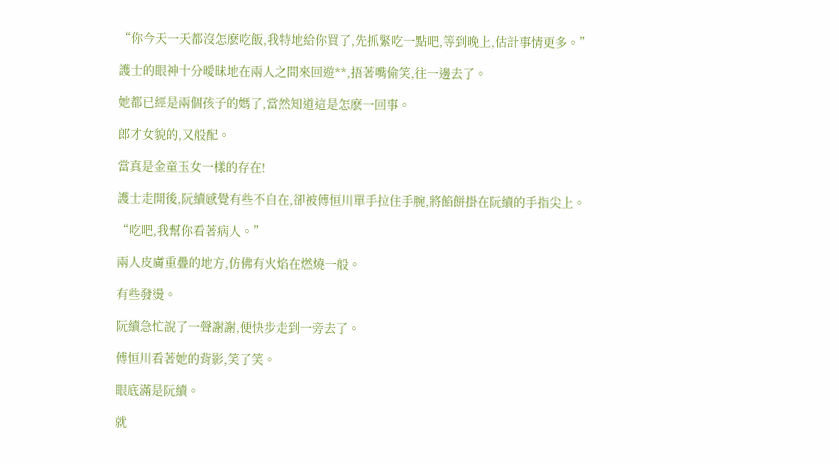“你今天一天都沒怎麽吃飯,我特地給你買了,先抓緊吃一點吧,等到晚上,估計事情更多。”

護士的眼神十分曖昧地在兩人之間來回遊**,捂著嘴偷笑,往一邊去了。

她都已經是兩個孩子的媽了,當然知道這是怎麽一回事。

郎才女貌的,又般配。

當真是金童玉女一樣的存在!

護士走開後,阮續感覺有些不自在,卻被傅恒川單手拉住手腕,將餡餅掛在阮續的手指尖上。

“吃吧,我幫你看著病人。”

兩人皮膚重疊的地方,仿佛有火焰在燃燒一般。

有些發燙。

阮續急忙說了一聲謝謝,便快步走到一旁去了。

傅恒川看著她的背影,笑了笑。

眼底滿是阮續。

就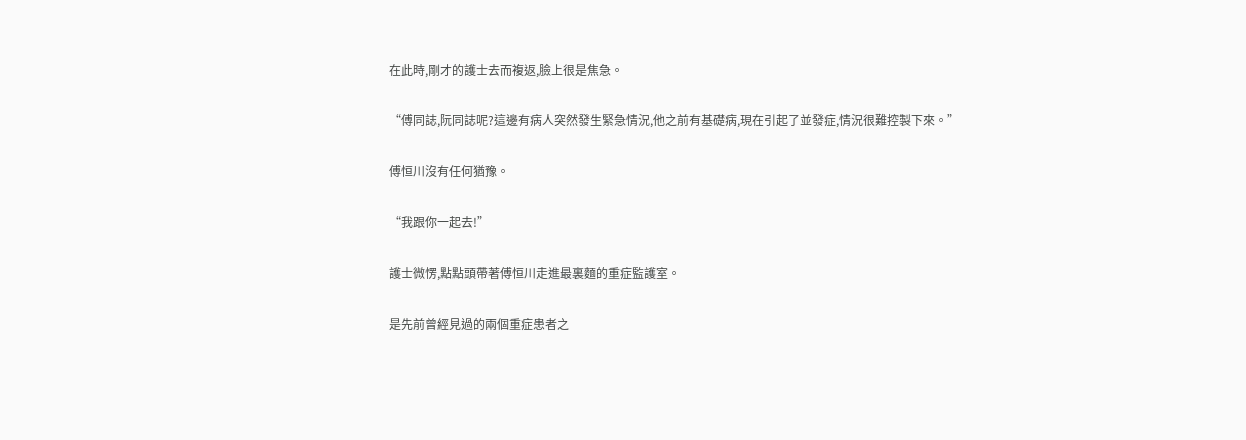在此時,剛才的護士去而複返,臉上很是焦急。

“傅同誌,阮同誌呢?這邊有病人突然發生緊急情況,他之前有基礎病,現在引起了並發症,情況很難控製下來。”

傅恒川沒有任何猶豫。

“我跟你一起去!”

護士微愣,點點頭帶著傅恒川走進最裏麵的重症監護室。

是先前曾經見過的兩個重症患者之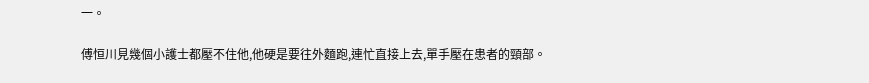一。

傅恒川見幾個小護士都壓不住他,他硬是要往外麵跑,連忙直接上去,單手壓在患者的頸部。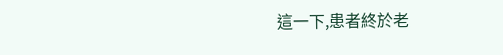這一下,患者終於老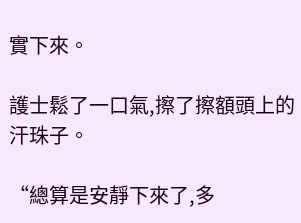實下來。

護士鬆了一口氣,擦了擦額頭上的汗珠子。

“總算是安靜下來了,多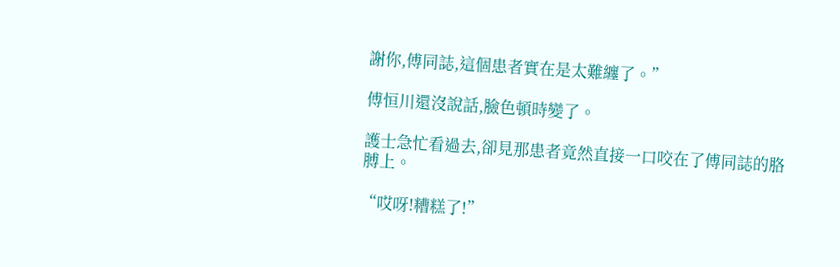謝你,傅同誌,這個患者實在是太難纏了。”

傅恒川還沒說話,臉色頓時變了。

護士急忙看過去,卻見那患者竟然直接一口咬在了傅同誌的胳膊上。

“哎呀!糟糕了!”